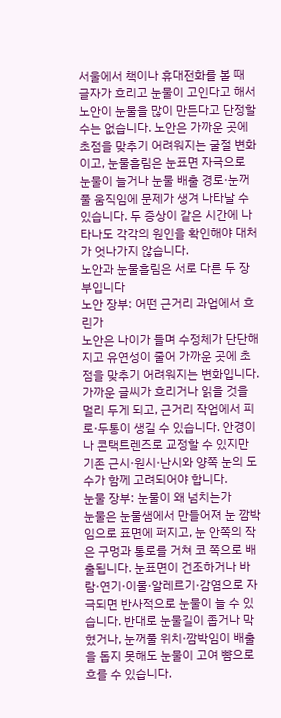서울에서 책이나 휴대전화를 볼 때 글자가 흐리고 눈물이 고인다고 해서 노안이 눈물을 많이 만든다고 단정할 수는 없습니다. 노안은 가까운 곳에 초점을 맞추기 어려워지는 굴절 변화이고, 눈물흘림은 눈표면 자극으로 눈물이 늘거나 눈물 배출 경로·눈꺼풀 움직임에 문제가 생겨 나타날 수 있습니다. 두 증상이 같은 시간에 나타나도 각각의 원인을 확인해야 대처가 엇나가지 않습니다.
노안과 눈물흘림은 서로 다른 두 장부입니다
노안 장부: 어떤 근거리 과업에서 흐린가
노안은 나이가 들며 수정체가 단단해지고 유연성이 줄어 가까운 곳에 초점을 맞추기 어려워지는 변화입니다. 가까운 글씨가 흐리거나 읽을 것을 멀리 두게 되고, 근거리 작업에서 피로·두통이 생길 수 있습니다. 안경이나 콘택트렌즈로 교정할 수 있지만 기존 근시·원시·난시와 양쪽 눈의 도수가 함께 고려되어야 합니다.
눈물 장부: 눈물이 왜 넘치는가
눈물은 눈물샘에서 만들어져 눈 깜박임으로 표면에 퍼지고, 눈 안쪽의 작은 구멍과 통로를 거쳐 코 쪽으로 배출됩니다. 눈표면이 건조하거나 바람·연기·이물·알레르기·감염으로 자극되면 반사적으로 눈물이 늘 수 있습니다. 반대로 눈물길이 좁거나 막혔거나, 눈꺼풀 위치·깜박임이 배출을 돕지 못해도 눈물이 고여 뺨으로 흐를 수 있습니다.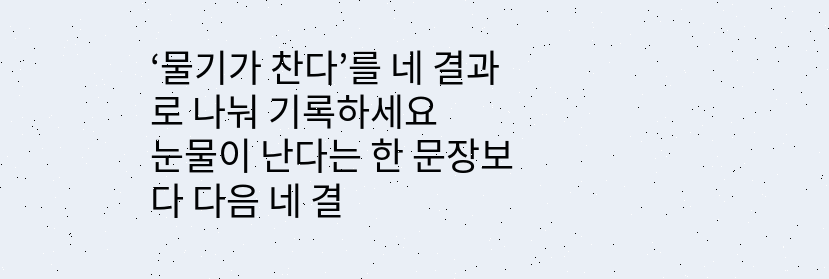‘물기가 찬다’를 네 결과로 나눠 기록하세요
눈물이 난다는 한 문장보다 다음 네 결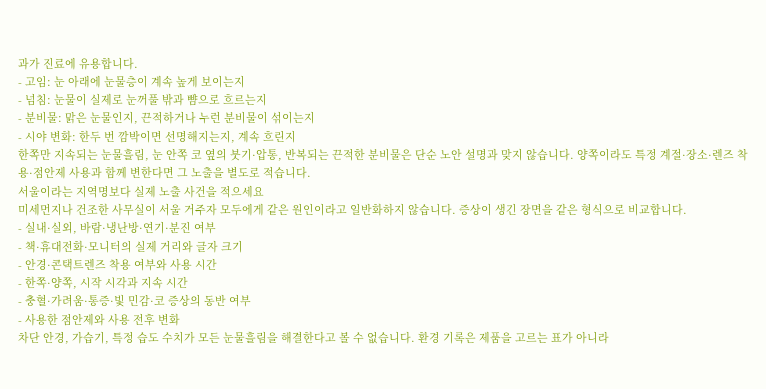과가 진료에 유용합니다.
- 고임: 눈 아래에 눈물층이 계속 높게 보이는지
- 넘침: 눈물이 실제로 눈꺼풀 밖과 뺨으로 흐르는지
- 분비물: 맑은 눈물인지, 끈적하거나 누런 분비물이 섞이는지
- 시야 변화: 한두 번 깜박이면 선명해지는지, 계속 흐린지
한쪽만 지속되는 눈물흘림, 눈 안쪽 코 옆의 붓기·압통, 반복되는 끈적한 분비물은 단순 노안 설명과 맞지 않습니다. 양쪽이라도 특정 계절·장소·렌즈 착용·점안제 사용과 함께 변한다면 그 노출을 별도로 적습니다.
서울이라는 지역명보다 실제 노출 사건을 적으세요
미세먼지나 건조한 사무실이 서울 거주자 모두에게 같은 원인이라고 일반화하지 않습니다. 증상이 생긴 장면을 같은 형식으로 비교합니다.
- 실내·실외, 바람·냉난방·연기·분진 여부
- 책·휴대전화·모니터의 실제 거리와 글자 크기
- 안경·콘택트렌즈 착용 여부와 사용 시간
- 한쪽·양쪽, 시작 시각과 지속 시간
- 충혈·가려움·통증·빛 민감·코 증상의 동반 여부
- 사용한 점안제와 사용 전후 변화
차단 안경, 가습기, 특정 습도 수치가 모든 눈물흘림을 해결한다고 볼 수 없습니다. 환경 기록은 제품을 고르는 표가 아니라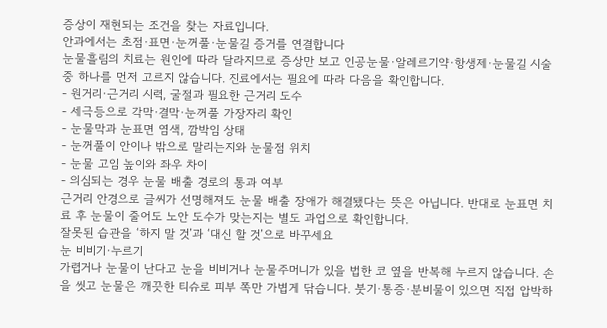증상이 재현되는 조건을 찾는 자료입니다.
안과에서는 초점·표면·눈꺼풀·눈물길 증거를 연결합니다
눈물흘림의 치료는 원인에 따라 달라지므로 증상만 보고 인공눈물·알레르기약·항생제·눈물길 시술 중 하나를 먼저 고르지 않습니다. 진료에서는 필요에 따라 다음을 확인합니다.
- 원거리·근거리 시력, 굴절과 필요한 근거리 도수
- 세극등으로 각막·결막·눈꺼풀 가장자리 확인
- 눈물막과 눈표면 염색, 깜박임 상태
- 눈꺼풀이 안이나 밖으로 말리는지와 눈물점 위치
- 눈물 고임 높이와 좌우 차이
- 의심되는 경우 눈물 배출 경로의 통과 여부
근거리 안경으로 글씨가 선명해져도 눈물 배출 장애가 해결됐다는 뜻은 아닙니다. 반대로 눈표면 치료 후 눈물이 줄어도 노안 도수가 맞는지는 별도 과업으로 확인합니다.
잘못된 습관을 ‘하지 말 것’과 ‘대신 할 것’으로 바꾸세요
눈 비비기·누르기
가렵거나 눈물이 난다고 눈을 비비거나 눈물주머니가 있을 법한 코 옆을 반복해 누르지 않습니다. 손을 씻고 눈물은 깨끗한 티슈로 피부 쪽만 가볍게 닦습니다. 붓기·통증·분비물이 있으면 직접 압박하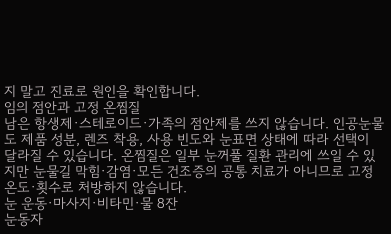지 말고 진료로 원인을 확인합니다.
임의 점안과 고정 온찜질
남은 항생제·스테로이드·가족의 점안제를 쓰지 않습니다. 인공눈물도 제품 성분, 렌즈 착용, 사용 빈도와 눈표면 상태에 따라 선택이 달라질 수 있습니다. 온찜질은 일부 눈꺼풀 질환 관리에 쓰일 수 있지만 눈물길 막힘·감염·모든 건조증의 공통 치료가 아니므로 고정 온도·횟수로 처방하지 않습니다.
눈 운동·마사지·비타민·물 8잔
눈동자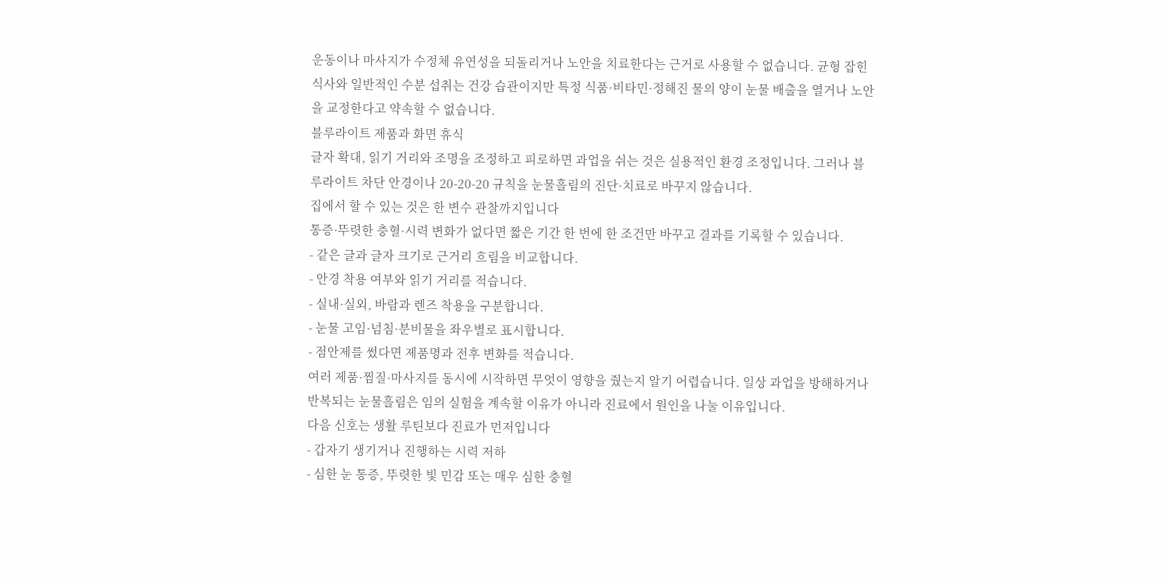운동이나 마사지가 수정체 유연성을 되돌리거나 노안을 치료한다는 근거로 사용할 수 없습니다. 균형 잡힌 식사와 일반적인 수분 섭취는 건강 습관이지만 특정 식품·비타민·정해진 물의 양이 눈물 배출을 열거나 노안을 교정한다고 약속할 수 없습니다.
블루라이트 제품과 화면 휴식
글자 확대, 읽기 거리와 조명을 조정하고 피로하면 과업을 쉬는 것은 실용적인 환경 조정입니다. 그러나 블루라이트 차단 안경이나 20-20-20 규칙을 눈물흘림의 진단·치료로 바꾸지 않습니다.
집에서 할 수 있는 것은 한 변수 관찰까지입니다
통증·뚜렷한 충혈·시력 변화가 없다면 짧은 기간 한 번에 한 조건만 바꾸고 결과를 기록할 수 있습니다.
- 같은 글과 글자 크기로 근거리 흐림을 비교합니다.
- 안경 착용 여부와 읽기 거리를 적습니다.
- 실내·실외, 바람과 렌즈 착용을 구분합니다.
- 눈물 고임·넘침·분비물을 좌우별로 표시합니다.
- 점안제를 썼다면 제품명과 전후 변화를 적습니다.
여러 제품·찜질·마사지를 동시에 시작하면 무엇이 영향을 줬는지 알기 어렵습니다. 일상 과업을 방해하거나 반복되는 눈물흘림은 임의 실험을 계속할 이유가 아니라 진료에서 원인을 나눌 이유입니다.
다음 신호는 생활 루틴보다 진료가 먼저입니다
- 갑자기 생기거나 진행하는 시력 저하
- 심한 눈 통증, 뚜렷한 빛 민감 또는 매우 심한 충혈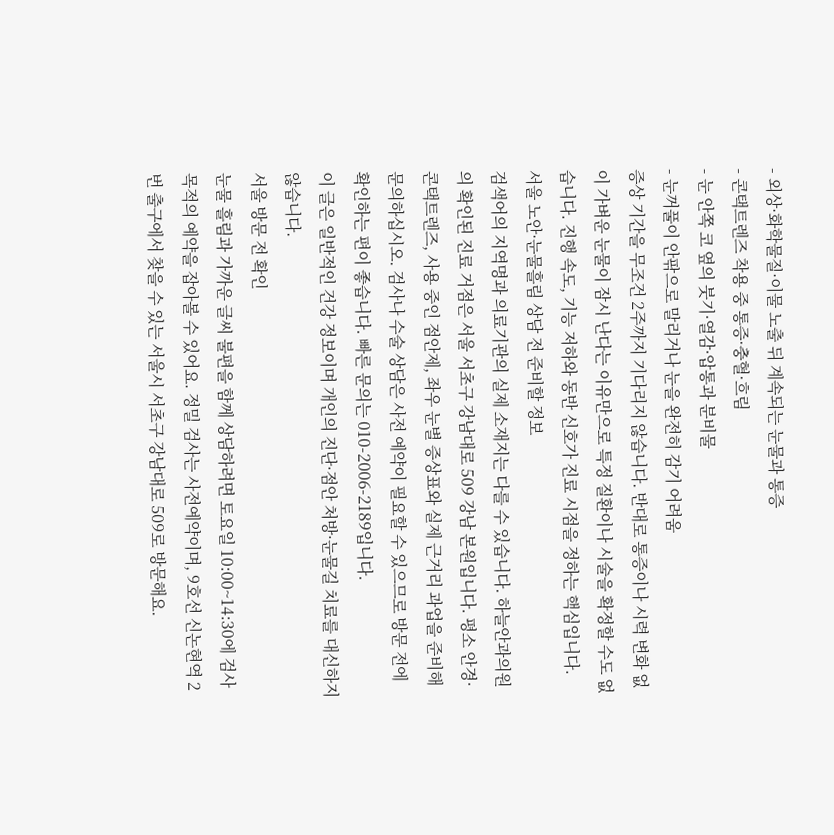- 외상·화학물질·이물 노출 뒤 계속되는 눈물과 통증
- 콘택트렌즈 착용 중 통증·충혈·흐림
- 눈 안쪽 코 옆의 붓기·열감·압통과 분비물
- 눈꺼풀이 안팎으로 말리거나 눈을 완전히 감기 어려움
증상 기간을 무조건 2주까지 기다리지 않습니다. 반대로 통증이나 시력 변화 없이 가벼운 눈물이 잠시 난다는 이유만으로 특정 질환이나 시술을 확정할 수도 없습니다. 진행 속도, 기능 저하와 동반 신호가 진료 시점을 정하는 핵심입니다.
서울 노안·눈물흘림 상담 전 준비할 정보
검색어의 지역명과 의료기관의 실제 소재지는 다를 수 있습니다. 하늘안과의원의 확인된 진료 거점은 서울 서초구 강남대로 509 강남 본원입니다. 평소 안경·콘택트렌즈, 사용 중인 점안제, 좌우 눈별 증상표와 실제 근거리 과업을 준비해 문의하십시오. 검사나 수술 상담은 사전 예약이 필요할 수 있으므로 방문 전에 확인하는 편이 좋습니다. 빠른 문의는 010-2006-2189입니다.
이 글은 일반적인 건강 정보이며 개인의 진단·점안 처방·눈물길 치료를 대신하지 않습니다.
서울 방문 전 확인
눈물 흘림과 가까운 글씨 불편을 함께 상담하려면 토요일 10:00~14:30에 검사 목적의 예약을 잡아볼 수 있어요. 정밀 검사는 사전예약이며, 9호선 신논현역 2번 출구에서 찾을 수 있는 서울시 서초구 강남대로 509로 방문해요.